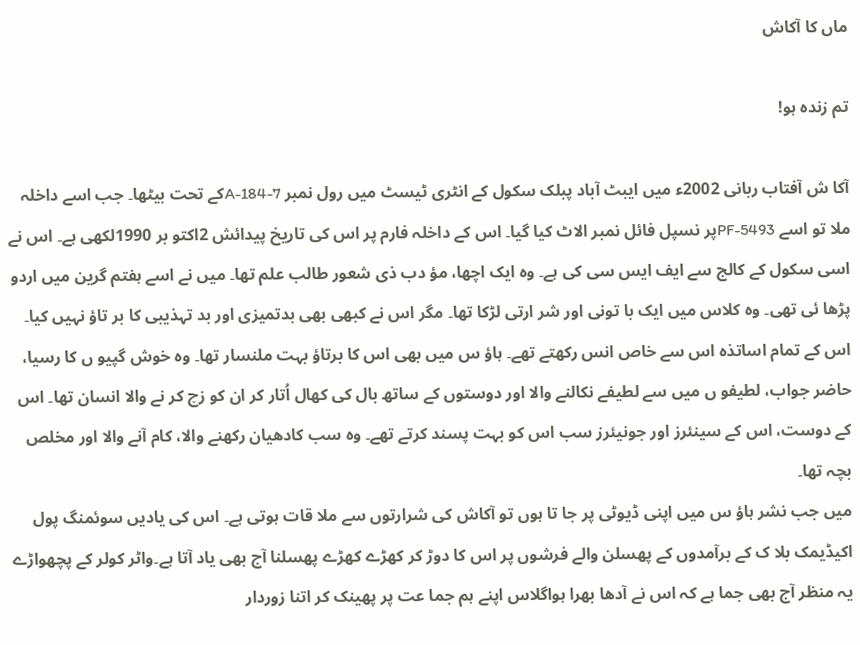ماں کا آکاش

تم زندہ ہو!

آکا ش آفتاب ربانی 2002ء میں ایبٹ آباد پبلک سکول کے انٹری ٹیسٹ میں رول نمبر A-184-7کے تحت بیٹھا۔ جب اسے داخلہ ملا تو اسے PF-5493پر نسپل فائل نمبر الاٹ کیا گیا۔ اس کے داخلہ فارم پر اس کی تاریخ پیدائش 2اکتو بر 1990لکھی ہے۔ اس نے اسی سکول کے کالج سے ایف ایس سی کی ہے۔ وہ ایک اچھا، مؤ دب ذی شعور طالب علم تھا۔ میں نے اسے ہفتم گرین میں اردو پڑھا ئی تھی۔ وہ کلاس میں ایک با تونی اور شر ارتی لڑکا تھا۔ مگر اس نے کبھی بھی بدتمیزی اور بد تہذیبی کا بر تاؤ نہیں کیا۔ اس کے تمام اساتذہ اس سے خاص انس رکھتے تھے۔ ہاؤ س میں بھی اس کا برتاؤ بہت ملنسار تھا۔ وہ خوش گپیو ں کا رسیا، حاضر جواب، لطیفو ں میں سے لطیفے نکالنے والا اور دوستوں کے ساتھ بال کی کھال اُتار کر ان کو زچ کر نے والا انسان تھا۔ اس کے دوست، اس کے سینئرز اور جونیئرز سب اس کو بہت پسند کرتے تھے۔ وہ سب کادھیان رکھنے والا، کام آنے والا اور مخلص بچہ تھا۔
میں جب نشر ہاؤ س میں اپنی ڈیوٹی پر جا تا ہوں تو آکاش کی شرارتوں سے ملا قات ہوتی ہے۔ اس کی یادیں سوئمنگ پول اکیڈیمک بلا ک کے برآمدوں کے پھسلن والے فرشوں پر اس کا دوڑ کر کھڑے کھڑے پھسلنا آج بھی یاد آتا ہے۔واٹر کولر کے پچھواڑے یہ منظر آج بھی جما ہے کہ اس نے آدھا بھرا ہواگلاس اپنے ہم جما عت پر پھینک کر اتنا زوردار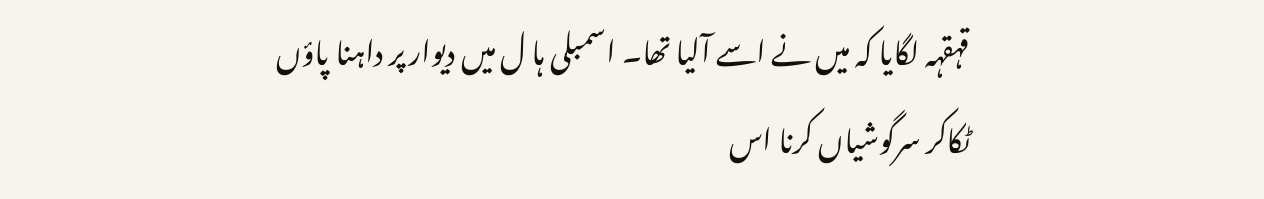قہقہہ لگایا کہ میں نے اسے آلیا تھا۔ اسمبلی ہا ل میں دیوار پر داہنا پاؤں ٹکاکر سرگوشیاں کرنا اس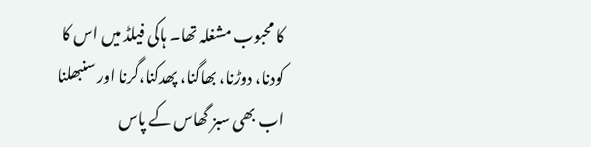کا محبوب مشغلہ تھا۔ ہاکی فیلڈ میں اس کا کودنا، دوڑنا، بھاگنا، پھدکنا،گرنا اور سنبھلنا اب بھی سبز گھاس کے پاس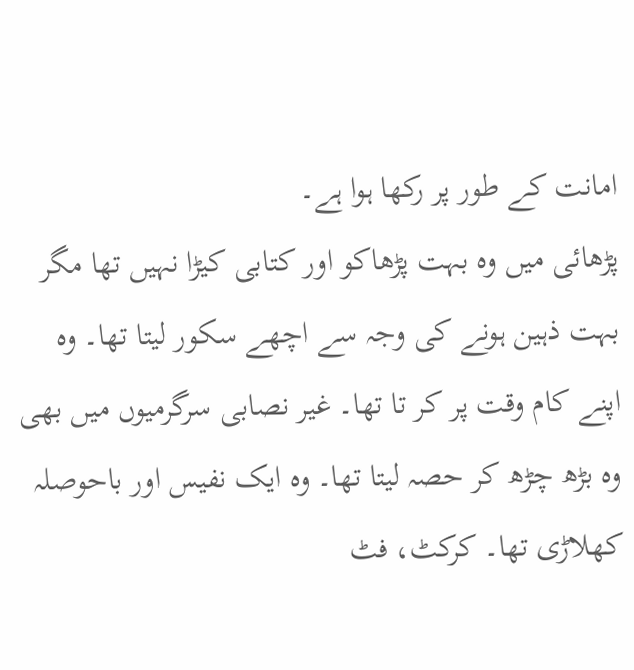امانت کے طور پر رکھا ہوا ہے۔
پڑھائی میں وہ بہت پڑھاکو اور کتابی کیڑا نہیں تھا مگر بہت ذہین ہونے کی وجہ سے اچھے سکور لیتا تھا۔ وہ اپنے کام وقت پر کر تا تھا۔ غیر نصابی سرگرمیوں میں بھی وہ بڑھ چڑھ کر حصہ لیتا تھا۔ وہ ایک نفیس اور باحوصلہ کھلاڑی تھا۔ کرکٹ، فٹ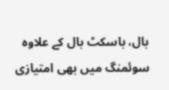بال، باسکٹ بال کے علاوہ سوئمنگ میں بھی امتیازی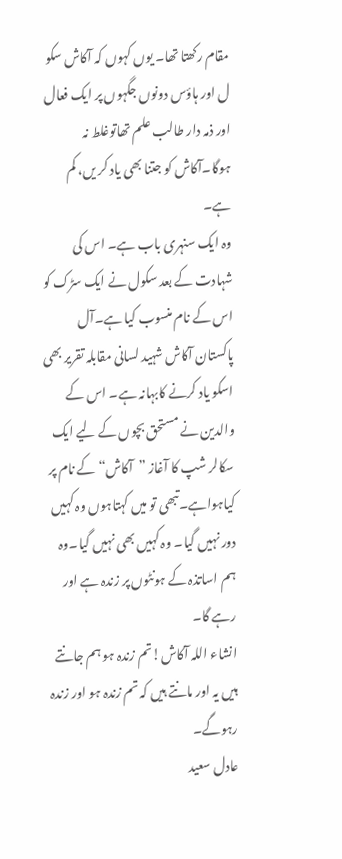مقام رکھتا تھا۔ یوں کہوں کہ آکاش سکو ل اور ہاؤس دونوں جگہوں پر ایک فعال اور ذمہ دار طالب علم تھاتوغلط نہ ہوگا۔آکاش کو جتنا بھی یاد کر یں، کم ہے۔
وہ ایک سنہری باب ہے۔ اس کی شہادت کے بعد سکول نے ایک سڑک کو اس کے نام منسوب کیا ہے۔آل پاکستان آکاش شہید لسانی مقابلہ تقریر بھی اسکو یاد کرنے کابہانہ ہے۔ اس کے والدین نے مستحق بچوں کے لیے ایک سکالر شپ کا آغاز ”آکاش“ کے نام پر کیاہواہے۔تبھی تو میں کہتاہوں وہ کہیں دور نہیں گیا۔ وہ کہیں بھی نہیں گیا۔وہ ہم اساتذہ کے ہونٹوں پر زندہ ہے اور رہے گا۔
انشاء اللہ آکاش!تم زندہ ہو ہم جانتے ہیں یہ اور مانتے ہیں کہ تم زندہ ہو اور زندہ رہوگے۔
عادل سعید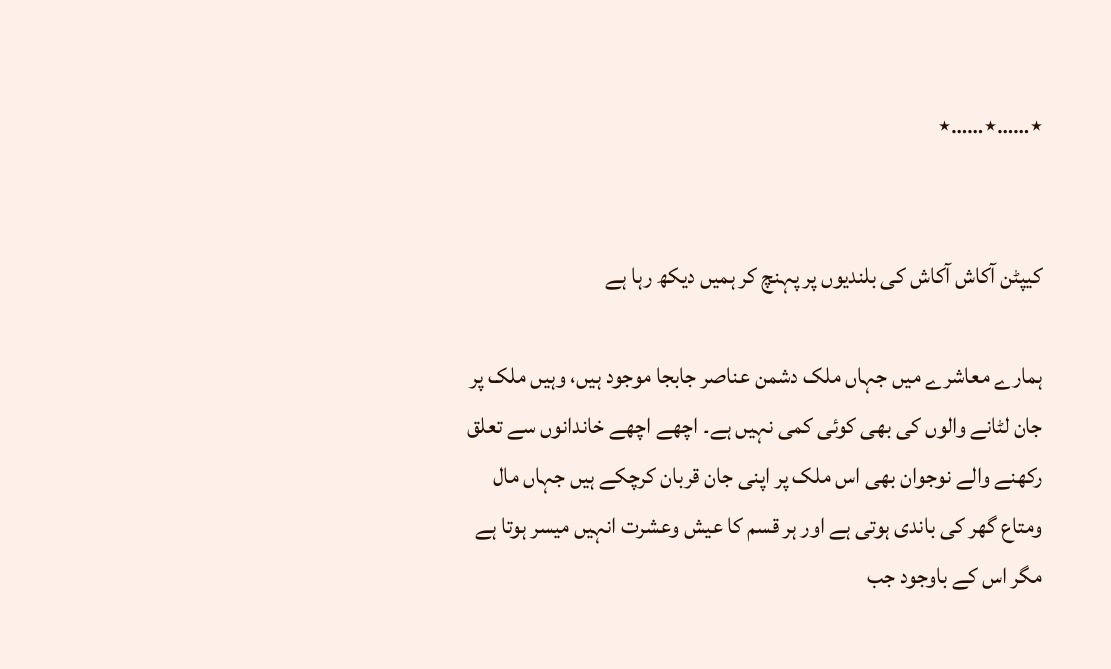٭……٭……٭


کیپٹن آکاش آکاش کی بلندیوں پر پہنچ کر ہمیں دیکھ رہا ہے

ہمارے معاشرے میں جہاں ملک دشمن عناصر جابجا موجود ہیں، وہیں ملک پر جان لٹانے والوں کی بھی کوئی کمی نہیں ہے۔ اچھے اچھے خاندانوں سے تعلق رکھنے والے نوجوان بھی اس ملک پر اپنی جان قربان کرچکے ہیں جہاں مال ومتاع گھر کی باندی ہوتی ہے اور ہر قسم کا عیش وعشرت انہیں میسر ہوتا ہے مگر اس کے باوجود جب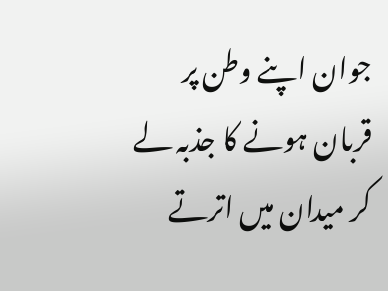جوان اپنے وطن پر قربان ہونے کا جذبہ لے کر میدان میں اترتے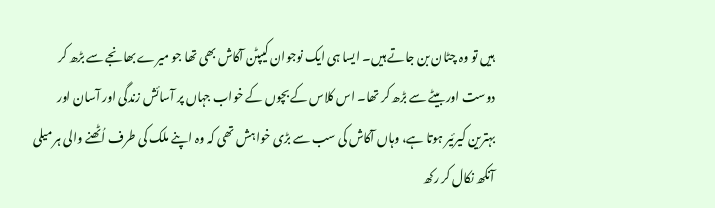ہیں تو وہ چٹان بن جاتے ہیں۔ ایسا ہی ایک نوجوان کیپٹن آکاش بھی تھا جو میرے بھانجے سے بڑھ کر دوست اور بیٹے سے بڑھ کر تھا۔ اس کلاس کے بچوں کے خواب جہاں پر آسائش زندگی اور آسان اور بہترین کیرئیر ہوتا ہے، وہاں آکاش کی سب سے بڑی خواہش تھی کہ وہ اپنے ملک کی طرف اُٹھنے والی ہر میلی آنکھ نکال کر رکھ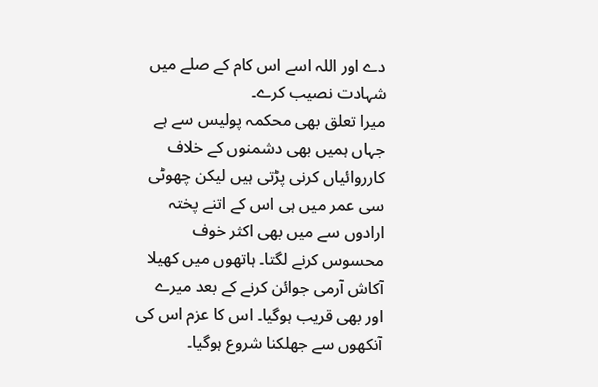دے اور اللہ اسے اس کام کے صلے میں شہادت نصیب کرے۔
میرا تعلق بھی محکمہ پولیس سے ہے جہاں ہمیں بھی دشمنوں کے خلاف کارروائیاں کرنی پڑتی ہیں لیکن چھوٹی سی عمر میں ہی اس کے اتنے پختہ ارادوں سے میں بھی اکثر خوف محسوس کرنے لگتا۔ ہاتھوں میں کھیلا آکاش آرمی جوائن کرنے کے بعد میرے اور بھی قریب ہوگیا۔ اس کا عزم اس کی آنکھوں سے جھلکنا شروع ہوگیا۔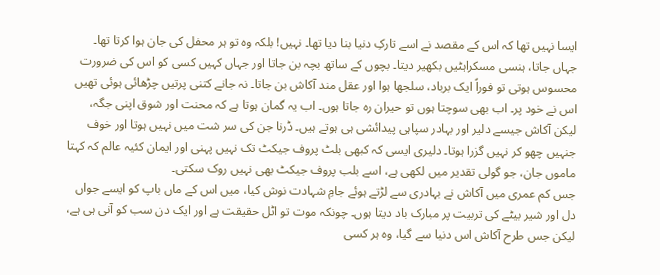ایسا نہیں تھا کہ اس کے مقصد نے اسے تارکِ دنیا بنا دیا تھا۔ نہیں! بلکہ وہ تو ہر محفل کی جان ہوا کرتا تھا۔ جہاں جاتا، ہنسی مسکراہٹیں بکھیر دیتا۔ بچوں کے ساتھ بچہ بن جاتا اور جہاں کہیں کسی کو اس کی ضرورت محسوس ہوتی تو فوراً ایک برباد، سلجھا ہوا اور عقل مند آکاش بن جاتا۔ نہ جانے کتنی پرتیں چڑھائی ہوئی تھیں اس نے خود پر۔ اب بھی سوچتا ہوں تو حیران رہ جاتا ہوں۔ اب یہ گمان ہوتا ہے کہ محنت اور شوق اپنی جگہ، لیکن آکاش جیسے دلیر اور بہادر سپاہی پیدائشی ہی ہوتے ہیں۔ ڈرنا جن کی سر شت میں نہیں ہوتا اور خوف جنہیں چھو کر نہیں گزرا ہوتا۔ دلیری ایسی کہ کبھی بلٹ پروف جیکٹ تک نہیں پہنی اور ایمان کئیہ عالم کہ کہتا ماموں جان، جو گولی تقدیر میں لکھی ہے، اسے بلب پروف جیکٹ بھی نہیں روک سکتی۔
جس کم عمری میں آکاش نے بہادری سے لڑتے ہوئے جامِ شہادت نوش کیا، میں اس کے ماں باپ کو ایسے جواں دل اور شیر بیٹے کی تربیت پر مبارک باد دیتا ہوں۔ چونکہ موت تو اٹل حقیقت ہے اور ایک دن سب کو آنی ہی ہے، لیکن جس طرح آکاش اس دنیا سے گیا، وہ ہر کسی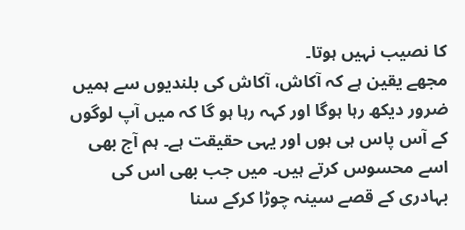کا نصیب نہیں ہوتا۔
مجھے یقین ہے کہ آکاش، آکاش کی بلندیوں سے ہمیں ضرور دیکھ رہا ہوگا اور کہہ رہا ہو گا کہ میں آپ لوگوں کے آس پاس ہی ہوں اور یہی حقیقت ہے۔ ہم آج بھی اسے محسوس کرتے ہیں۔ میں جب بھی اس کی بہادری کے قصے سینہ چوڑا کرکے سنا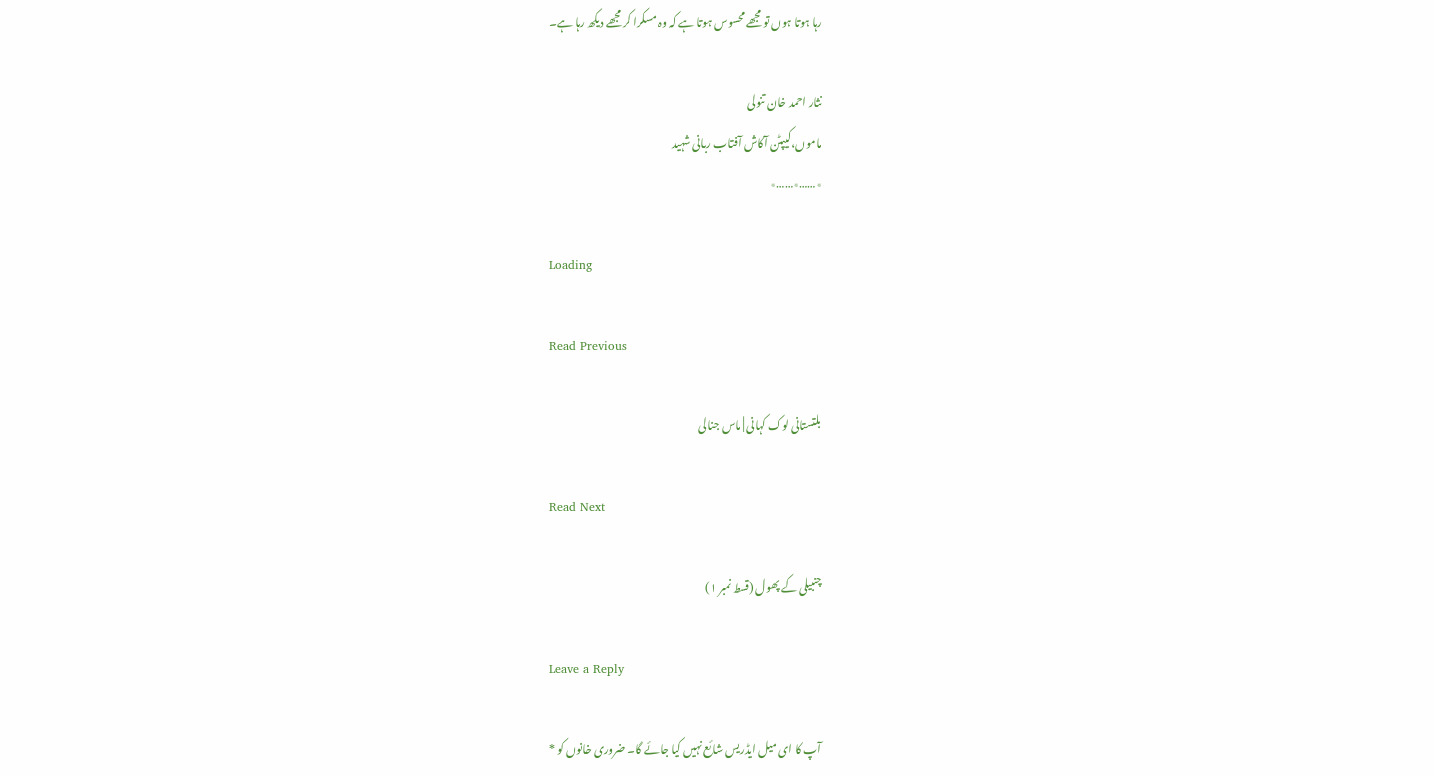رہا ہوتا ہوں تو مجھے محسوس ہوتا ہے کہ وہ مسکرا کر مجھے دیکھ رہا ہے۔

نثار احمد خان تنولی
ماموں،کیپٹن آکاش آفتاب ربانی شہید
٭……٭……٭

Loading

Read Previous

بلتستانی لوک کہانی | ماس جنالی

Read Next

چنبیلی کے پھول (قسط نمبر ۱)

Leave a Reply

آپ کا ای میل ایڈریس شائع نہیں کیا جائے گا۔ ضروری خانوں کو *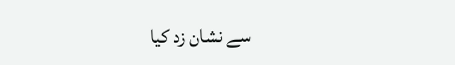سے نشان زد کیا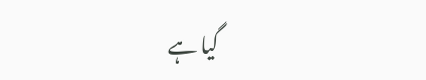گیا ہے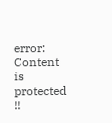error: Content is protected !!